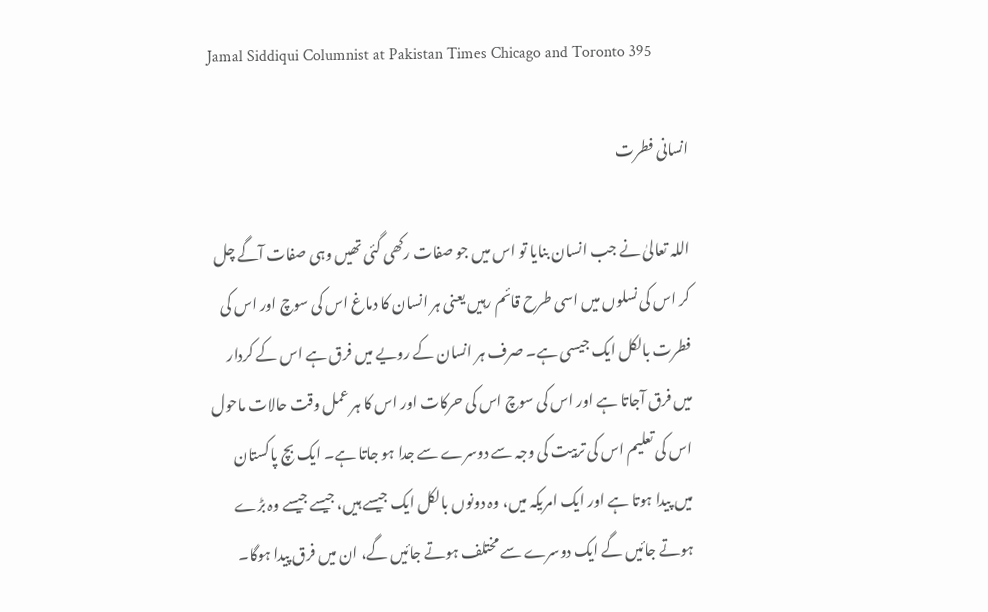Jamal Siddiqui Columnist at Pakistan Times Chicago and Toronto 395

انسانی فطرت

اللہ تعالیٰ نے جب انسان بنایا تو اس میں جو صفات رکھی گئی تھیں وہی صفات آگے چل کر اس کی نسلوں میں اسی طرح قائم رہیں یعنی ہر انسان کا دماغ اس کی سوچ اور اس کی فطرت بالکل ایک جیسی ہے۔ صرف ہر انسان کے رویے میں فرق ہے اس کے کردار میں فرق آجاتا ہے اور اس کی سوچ اس کی حرکات اور اس کا ہر عمل وقت حالات ماحول اس کی تعلیم اس کی تربیت کی وجہ سے دوسرے سے جدا ہو جاتا ہے۔ ایک بچ پاکستان میں پیدا ہوتا ہے اور ایک امریکہ میں، وہ دونوں بالکل ایک جیسے ہیں، جیسے جیسے وہ بڑے ہوتے جائیں گے ایک دوسرے سے مختلف ہوتے جائیں گے، ان میں فرق پیدا ہوگا۔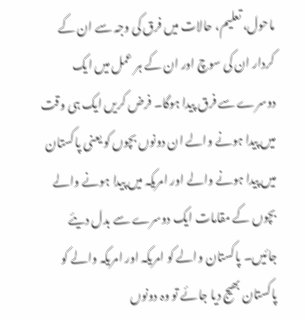ماحول، تعلیم، حالات میں فرق کی وجہ سے ان کے کردار ان کی سوچ اور ان کے ہر عمل میں ایک دوسرے سے فرق پیدا ہوگا۔ فرض کریں ایک ہی وقت میں پیدا ہونے والے ان دونوں بچوں کو یعنی پاکستان میں پیدا ہونے والے اور امریکہ میں پیدا ہونے والے بچوں کے مقامات ایک دوسرے سے بدل دیئے جائیں۔ پاکستان والے کو امریکہ اور امریکہ والے کو پاکستان بھیج دیا جائے تو وہ دونوں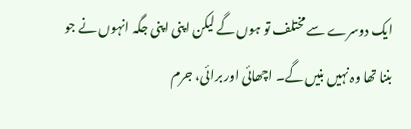ایک دوسرے سے مختلف تو ہوں گے لیکن اپنی اپنی جگہ انہوں نے جو بننا تھا وہ نہیں بنیں گے۔ اچھائی اور برائی، جرم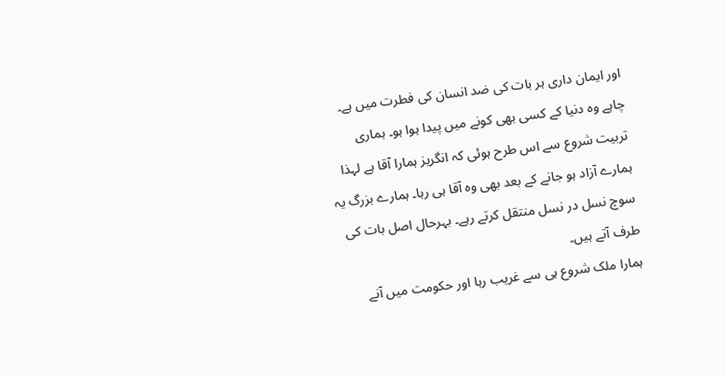اور ایمان داری ہر بات کی ضد انسان کی فطرت میں ہے۔ چاہے وہ دنیا کے کسی بھی کونے میں پیدا ہوا ہو۔ ہماری تربیت شروع سے اس طرح ہوئی کہ انگریز ہمارا آقا ہے لہذا ہمارے آزاد ہو جانے کے بعد بھی وہ آقا ہی رہا۔ ہمارے بزرگ یہ سوچ نسل در نسل منتقل کرتے رہے۔ بہرحال اصل بات کی طرف آتے ہیں۔
ہمارا ملک شروع ہی سے غریب رہا اور حکومت میں آنے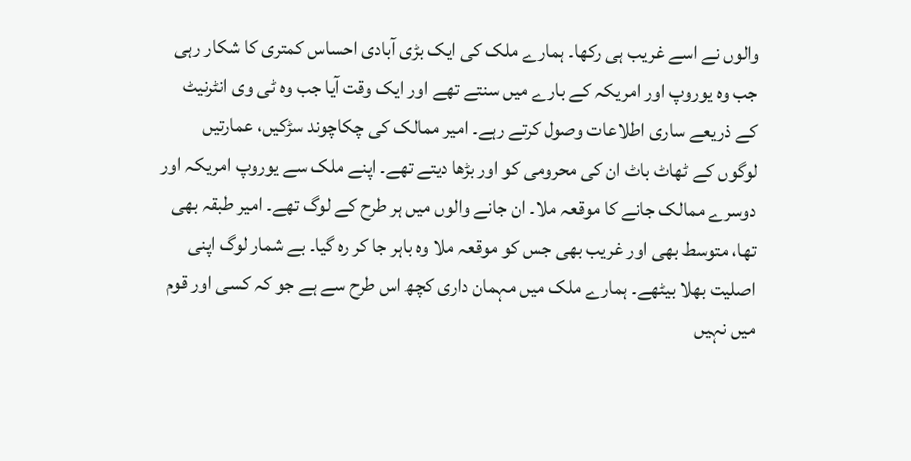والوں نے اسے غریب ہی رکھا۔ ہمارے ملک کی ایک بڑی آبادی احساس کمتری کا شکار رہی جب وہ یوروپ اور امریکہ کے بارے میں سنتے تھے اور ایک وقت آیا جب وہ ٹی وی انٹرنیٹ کے ذریعے ساری اطلاعات وصول کرتے رہے۔ امیر ممالک کی چکاچوند سڑکیں، عمارتیں لوگوں کے ٹھاٹ باٹ ان کی محرومی کو اور بڑھا دیتے تھے۔ اپنے ملک سے یوروپ امریکہ اور دوسرے ممالک جانے کا موقعہ ملا۔ ان جانے والوں میں ہر طرح کے لوگ تھے۔ امیر طبقہ بھی تھا، متوسط بھی اور غریب بھی جس کو موقعہ ملا وہ باہر جا کر رہ گیا۔ بے شمار لوگ اپنی اصلیت بھلا بیٹھے۔ ہمارے ملک میں مہمان داری کچھ اس طرح سے ہے جو کہ کسی اور قوم میں نہیں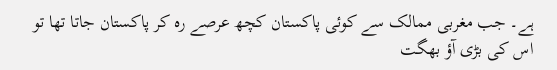ہے۔ جب مغربی ممالک سے کوئی پاکستان کچھ عرصے رہ کر پاکستان جاتا تھا تو اس کی بڑی آؤ بھگت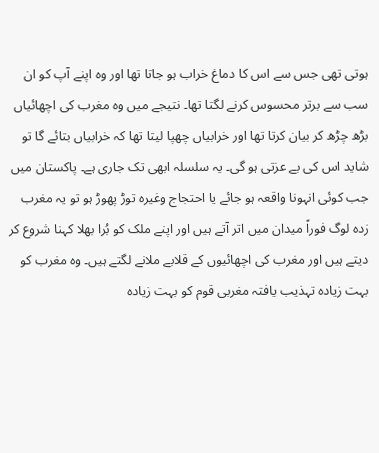ہوتی تھی جس سے اس کا دماغ خراب ہو جاتا تھا اور وہ اپنے آپ کو ان سب سے برتر محسوس کرنے لگتا تھا۔ نتیجے میں وہ مغرب کی اچھائیاں بڑھ چڑھ کر بیان کرتا تھا اور خرابیاں چھپا لیتا تھا کہ خرابیاں بتائے گا تو شاید اس کی بے عزتی ہو گی۔ یہ سلسلہ ابھی تک جاری ہے۔ پاکستان میں جب کوئی انہونا واقعہ ہو جائے یا احتجاج وغیرہ توڑ پھوڑ ہو تو یہ مغرب زدہ لوگ فوراً میدان میں اتر آتے ہیں اور اپنے ملک کو بُرا بھلا کہنا شروع کر دیتے ہیں اور مغرب کی اچھائیوں کے قلابے ملانے لگتے ہیں۔ وہ مغرب کو بہت زیادہ تہذیب یافتہ مغربی قوم کو بہت زیادہ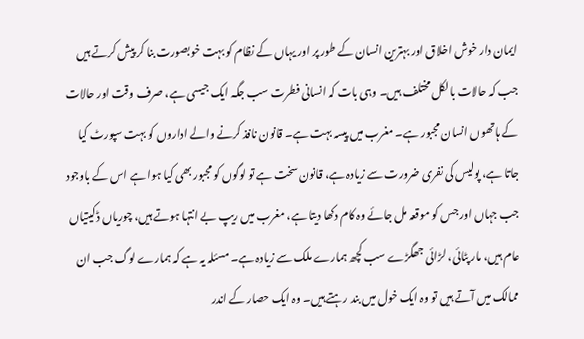ایمان دار خوش اخلاق اور بہترین انسان کے طور پر اور یہاں کے نظام کو بہت خوبصورت بنا کر پیش کرتے ہیں جب کہ حالات بالکل مختلف ہیں۔ وہی بات کہ انسانی فطرت سب جگہ ایک جیسی ہے، صرف وقت اور حالات کے ہاتھوں انسان مجبور ہے۔ مغرب میں پیسہ بہت ہے۔ قانون نافذ کرنے والے اداروں کو بہت سپورٹ کیا جاتا ہے، پولیس کی نفری ضرورت سے زیادہ ہے، قانون سخت ہے تو لوگوں کو مجبور بھی کیا ہوا ہے اس کے باوجود جب جہاں اور جس کو موقعہ مل جائے وہ کام دکھا دیتا ہے، مغرب میں ریپ بے انتہا ہوتے ہیں، چوریاں ڈکیتیاں عام ہیں، مار پٹائی، لڑائی جھگڑے سب کچھ ہمارے ملک سے زیادہ ہے۔ مسئلہ یہ ہے کہ ہمارے لوگ جب ان ممالک میں آتے ہیں تو وہ ایک خول میں بند رہتے ہیں۔ وہ ایک حصار کے اندر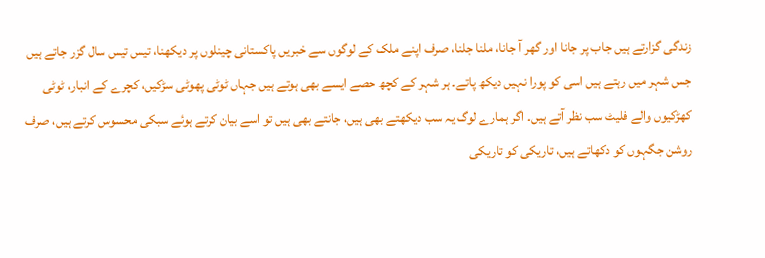زندگی گزارتے ہیں جاب پر جانا اور گھر آ جانا، ملنا جلنا، صرف اپنے ملک کے لوگوں سے خبریں پاکستانی چینلوں پر دیکھنا، تیس تیس سال گزر جاتے ہیں جس شہر میں رہتے ہیں اسی کو پورا نہیں دیکھ پاتے۔ ہر شہر کے کچھ حصے ایسے بھی ہوتے ہیں جہاں ٹوٹی پھوٹی سڑکیں، کچرے کے انبار، ٹوٹی کھڑکیوں والے فلیٹ سب نظر آتے ہیں۔ اگر ہمارے لوگ یہ سب دیکھتے بھی ہیں، جانتے بھی ہیں تو اسے بیان کرتے ہوئے سبکی محسوس کرتے ہیں، صرف روشن جگہوں کو دکھاتے ہیں، تاریکی کو تاریکی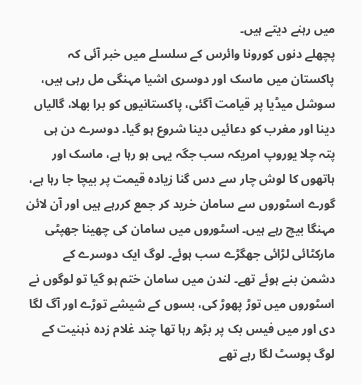میں رہنے دیتے ہیں۔
پچھلے دنوں کورونا وائرس کے سلسلے میں خبر آئی کہ پاکستان میں ماسک اور دوسری اشیا مہنگی مل رہی ہیں، سوشل میڈیا پر قیامت آگئی، پاکستانیوں کو برا بھلا، گالیاں دینا اور مغرب کو دعائیں دینا شروع ہو گیا۔ دوسرے دن ہی پتہ چلا یوروپ امریکہ سب جگہ یہی ہو رہا ہے، ماسک اور ہاتھوں کا لوش چار سے دس گنا زیادہ قیمت پر بیچا جا رہا ہے، گورے اسٹوروں سے سامان خرید کر جمع کررہے ہیں اور آن لائن مہنگا بیچ رہے ہیں۔ اسٹوروں میں سامان کی چھینا جھپٹی مارکٹائی لڑائی جھگڑے سب ہوئے۔ لوگ ایک دوسرے کے دشمن بنے ہوئے تھے۔ لندن میں سامان ختم ہو گیا تو لوگوں نے اسٹوروں میں توڑ پھوڑ کی، بسوں کے شیشے توڑے اور آگ لگا دی اور میں فیس بک پر بڑھ رہا تھا چند غلام زدہ ذہنیت کے لوگ پوسٹ لگا رہے تھے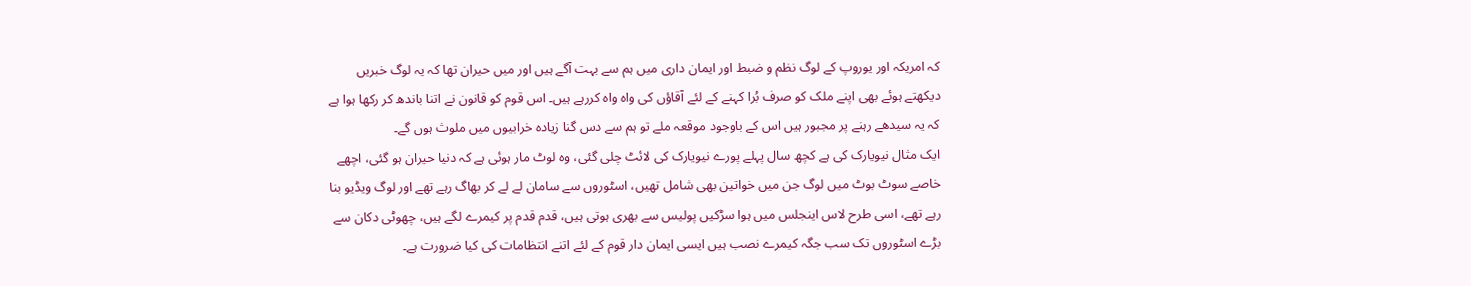کہ امریکہ اور یوروپ کے لوگ نظم و ضبط اور ایمان داری میں ہم سے بہت آگے ہیں اور میں حیران تھا کہ یہ لوگ خبریں دیکھتے ہوئے بھی اپنے ملک کو صرف بُرا کہنے کے لئے آقاؤں کی واہ واہ کررہے ہیں۔ اس قوم کو قانون نے اتنا باندھ کر رکھا ہوا ہے کہ یہ سیدھے رہنے پر مجبور ہیں اس کے باوجود موقعہ ملے تو ہم سے دس گنا زیادہ خرابیوں میں ملوث ہوں گے۔
ایک مثال نیویارک کی ہے کچھ سال پہلے پورے نیویارک کی لائٹ چلی گئی، وہ لوٹ مار ہوئی ہے کہ دنیا حیران ہو گئی، اچھے خاصے سوٹ بوٹ میں لوگ جن میں خواتین بھی شامل تھیں، اسٹوروں سے سامان لے لے کر بھاگ رہے تھے اور لوگ ویڈیو بنا رہے تھے، اسی طرح لاس اینجلس میں ہوا سڑکیں پولیس سے بھری ہوتی ہیں، قدم قدم پر کیمرے لگے ہیں، چھوٹی دکان سے بڑے اسٹوروں تک سب جگہ کیمرے نصب ہیں ایسی ایمان دار قوم کے لئے اتنے انتظامات کی کیا ضرورت ہے۔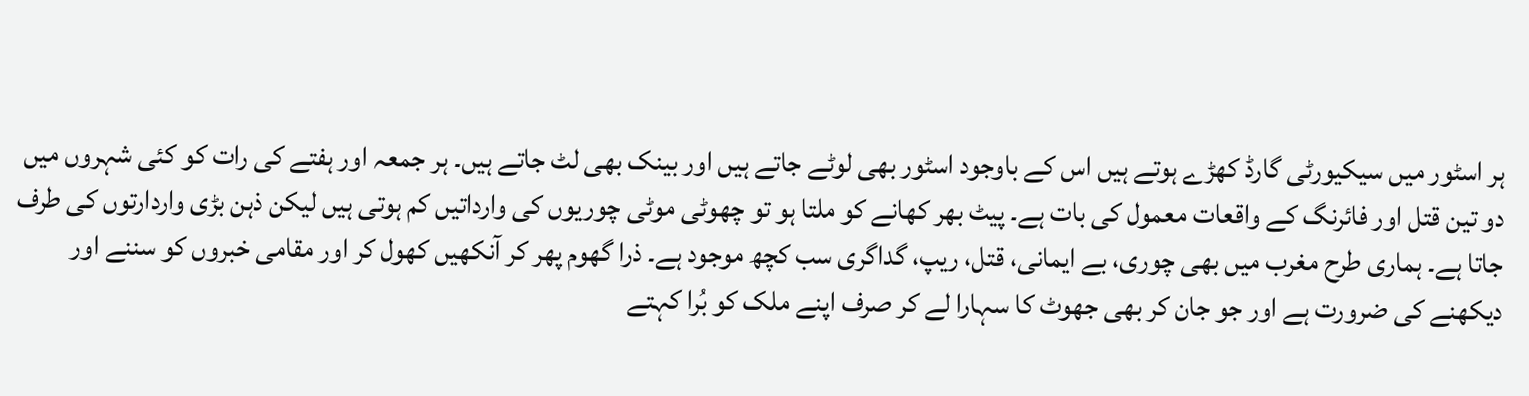ہر اسٹور میں سیکیورٹی گارڈ کھڑے ہوتے ہیں اس کے باوجود اسٹور بھی لوٹے جاتے ہیں اور بینک بھی لٹ جاتے ہیں۔ ہر جمعہ اور ہفتے کی رات کو کئی شہروں میں دو تین قتل اور فائرنگ کے واقعات معمول کی بات ہے۔ پیٹ بھر کھانے کو ملتا ہو تو چھوٹی موٹی چوریوں کی وارداتیں کم ہوتی ہیں لیکن ذہن بڑی واردارتوں کی طرف جاتا ہے۔ ہماری طرح مغرب میں بھی چوری، بے ایمانی، قتل، ریپ، گداگری سب کچھ موجود ہے۔ ذرا گھوم پھر کر آنکھیں کھول کر اور مقامی خبروں کو سننے اور دیکھنے کی ضرورت ہے اور جو جان کر بھی جھوٹ کا سہارا لے کر صرف اپنے ملک کو بُرا کہتے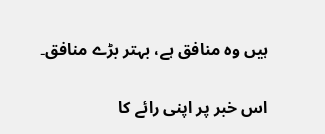ہیں وہ منافق ہے، بہتر بڑے منافق۔

اس خبر پر اپنی رائے کا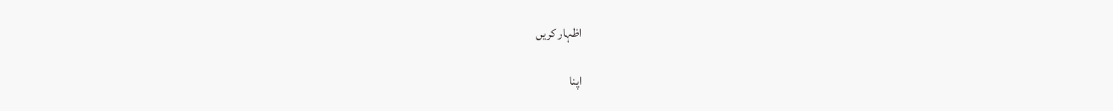اظہار کریں

اپنا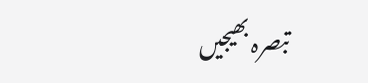تبصرہ بھیجیں